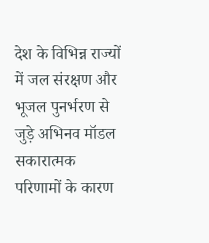देश के विभिन्न राज्यों में जल संरक्षण और भूजल पुनर्भरण से जुड़े अभिनव मॉडल सकारात्मक परिणामों के कारण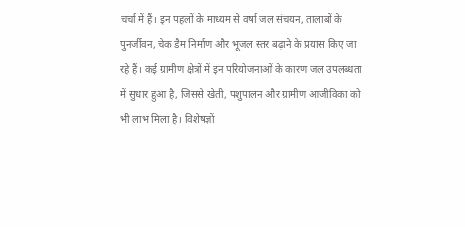चर्चा में हैं। इन पहलों के माध्यम से वर्षा जल संचयन, तालाबों के पुनर्जीवन, चेक डैम निर्माण और भूजल स्तर बढ़ाने के प्रयास किए जा रहे हैं। कई ग्रामीण क्षेत्रों में इन परियोजनाओं के कारण जल उपलब्धता में सुधार हुआ है, जिससे खेती, पशुपालन और ग्रामीण आजीविका को भी लाभ मिला है। विशेषज्ञों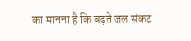का मानना है कि बढ़ते जल संकट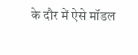के दौर में ऐसे मॉडल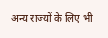अन्य राज्यों के लिए भी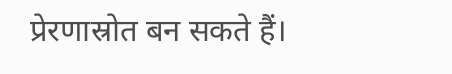प्रेरणास्रोत बन सकते हैं।